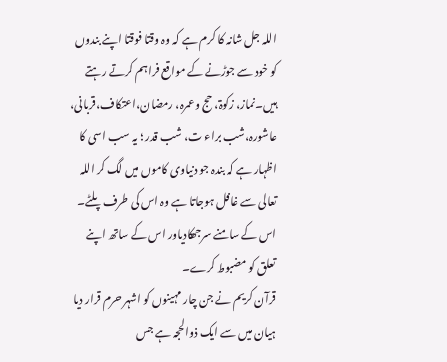اللہ جل شانہ کا کرم ہے کہ وہ وقتا فوقتا اپنے بندوں کو خود سے جوڑنے کے مواقع فراہم کرتے رہتے ہیں۔نماز، زکوۃ، حج وعمرہ، رمضان،اعتکاف،قربانی، عاشورہ،شب براء ت، شب قدر ؛ یہ سب اسی کا اظہار ہے کہ بندہ جو دنیاوی کاموں میں لگ کر اللہ تعالی سے غافل ہوجاتا ہے وہ اس کی طرف پلٹے۔ اس کے سامنے سرجھکادیاور اس کے ساتھ اپنے تعلق کو مضبوط کرے۔
قرآن کریم نے جن چار مہینوں کو اشہر حرم قرار دیا ہیان میں سے ایک ذوالحجہ ہے جس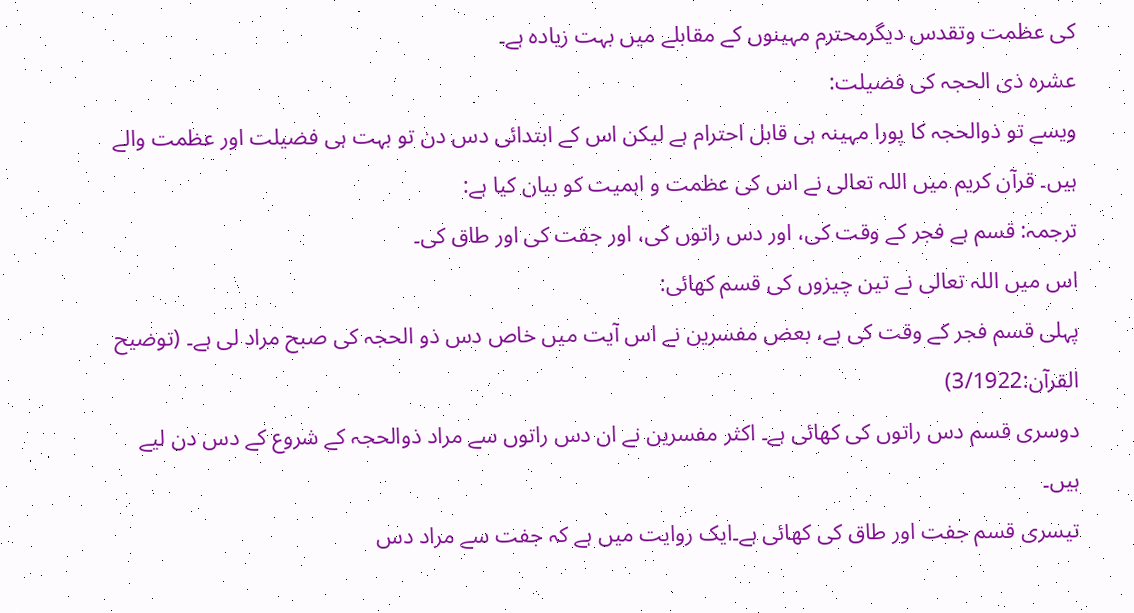کی عظمت وتقدس دیگرمحترم مہینوں کے مقابلے میں بہت زیادہ ہے۔
عشرہ ذی الحجہ کی فضیلت:
ویسے تو ذوالحجہ کا پورا مہینہ ہی قابل احترام ہے لیکن اس کے ابتدائی دس دن تو بہت ہی فضیلت اور عظمت والے ہیں۔ قرآن کریم میں اللہ تعالی نے اس کی عظمت و اہمیت کو بیان کیا ہے:
ترجمہ: قسم ہے فجر کے وقت کی، اور دس راتوں کی، اور جفت کی اور طاق کی۔
اس میں اللہ تعالی نے تین چیزوں کی قسم کھائی:
پہلی قسم فجر کے وقت کی ہے، بعض مفسرین نے اس آیت میں خاص دس ذو الحجہ کی صبح مراد لی ہے۔ (توضیح القرآن:3/1922)
دوسری قسم دس راتوں کی کھائی ہے۔ اکثر مفسرین نے ان دس راتوں سے مراد ذوالحجہ کے شروع کے دس دن لیے ہیں۔
تیسری قسم جفت اور طاق کی کھائی ہے۔ایک روایت میں ہے کہ جفت سے مراد دس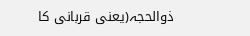ذوالحجہ(یعنی قربانی کا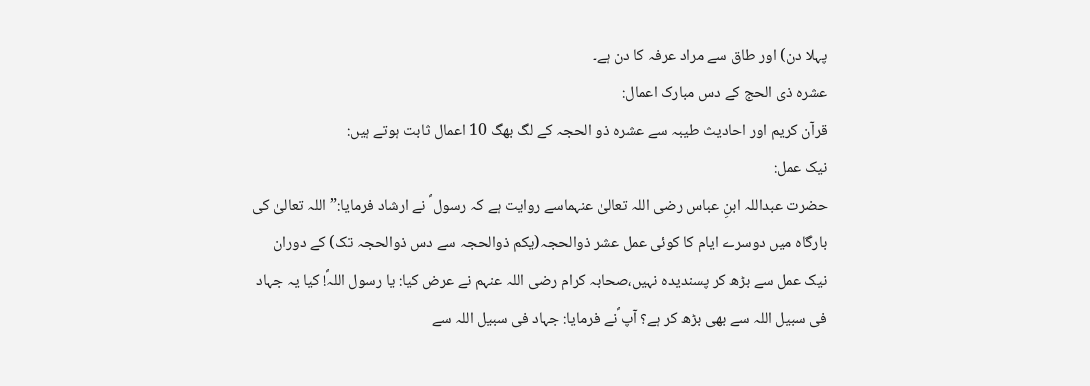پہلا دن) اور طاق سے مراد عرفہ کا دن ہے۔
عشرہ ذی الحج کے دس مبارک اعمال:
قرآن کریم اور احادیث طیبہ سے عشرہ ذو الحجہ کے لگ بھگ 10 اعمال ثابت ہوتے ہیں:
نیک عمل:
حضرت عبداللہ ابنِ عباس رضی اللہ تعالیٰ عنہماسے روایت ہے کہ رسول ؐ نے ارشاد فرمایا:”اللہ تعالیٰ کی بارگاہ میں دوسرے ایام کا کوئی عمل عشر ذوالحجہ(یکم ذوالحجہ سے دس ذوالحجہ تک) کے دوران نیک عمل سے بڑھ کر پسندیدہ نہیں،صحابہ کرام رضی اللہ عنہم نے عرض کیا: یا رسول اللہؐ! کیا یہ جہاد فی سبیل اللہ سے بھی بڑھ کر ہے؟ آپ ؐنے فرمایا: جہاد فی سبیل اللہ سے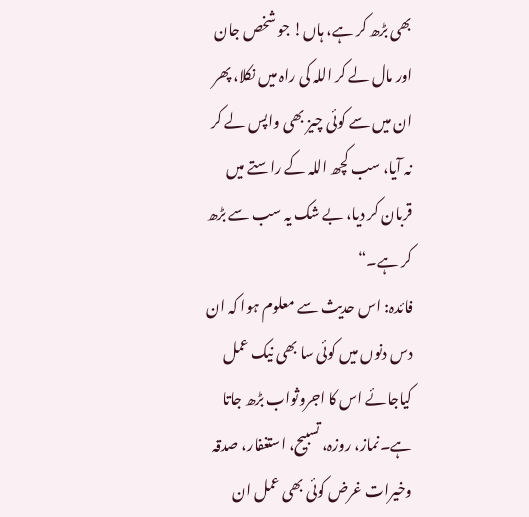بھی بڑھ کر ہے، ہاں! جو شخص جان اور مال لے کر اللہ کی راہ میں نکلا، پھر ان میں سے کوئی چیز بھی واپس لے کر نہ آیا، سب کچھ اللہ کے راستے میں قربان کر دیا، بے شک یہ سب سے بڑھ کر ہے۔“
فائدہ: اس حدیث سے معلوم ہوا کہ ان دس دنوں میں کوئی سا بھی نیک عمل کیاجائے اس کا اجروثواب بڑھ جاتا ہے۔نماز، روزہ، تسبیح، استغفار، صدقہ وخیرات غرض کوئی بھی عمل ان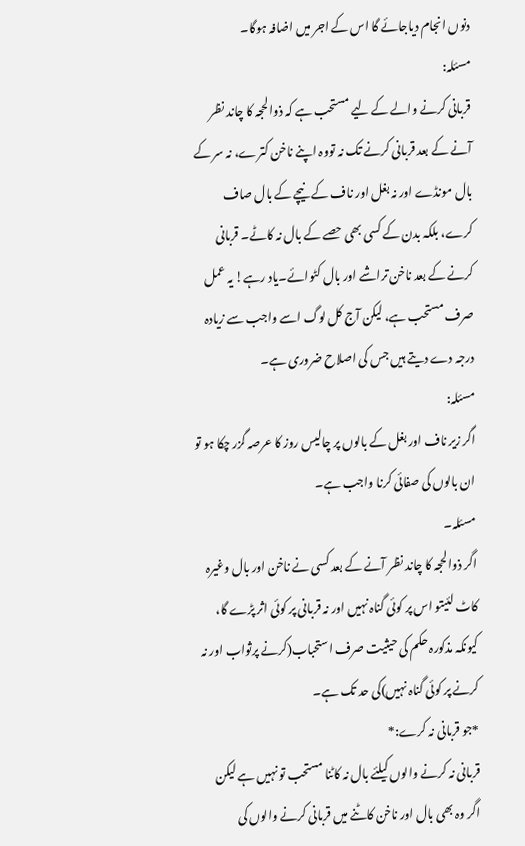دنوں انجام دیاجائے گا اس کے اجر میں اضافہ ہوگا۔
مسئلہ:
قربانی کرنے والے کے لیے مستحب ہے کہ ذوالحجہ کا چاند نظر آنے کے بعد قربانی کرنے تک نہ تووہ اپنے ناخن کترے، نہ سر کے بال مونڈے اور نہ بغل اور ناف کے نیچے کے بال صاف کرے، بلکہ بدن کے کسی بھی حصے کے بال نہ کاٹے۔ قربانی کرنے کے بعد ناخن تراشے اور بال کٹوائے۔یاد رہے! یہ عمل صرف مستحب ہے، لیکن آج کل لوگ اسے واجب سے زیادہ درجہ دے دیتے ہیں جس کی اصلاح ضروری ہے۔
مسئلہ:
اگر زیر ناف اور بغل کے بالوں پر چالیس روز کا عرصہ گزر چکا ہو تو ان بالوں کی صفائی کرنا واجب ہے۔
مسئلہ۔
اگر ذوالحجہ کا چاند نظر آنے کے بعد کسی نے ناخن اور بال وغیرہ کاٹ لئیتو اس پر کوئی گناہ نہیں اور نہ قربانی پر کوئی اثر پڑے گا، کیونکہ مذکورہ حکم کی حیثیت صرف استحباب(کرنے پرثواب اور نہ کرنے پر کوئی گناہ نہیں)کی حد تک ہے۔
*جو قربانی نہ کرے:*
قربانی نہ کرنے والوں کیلئے بال نہ کاٹنا مستحب تو نہیں ہے لیکن اگر وہ بھی بال اور ناخن کاٹنے میں قربانی کرنے والوں کی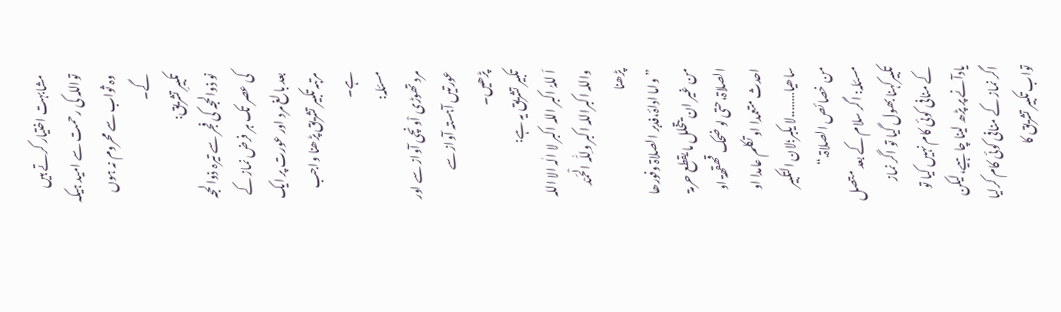مشابہت اختیار کرتے ہیں تواللہ کی رحمت سے امید ہیکہ وہ ثواب سے محروم نہ ہوں گے۔
تکبیرِ تشریق:
نو ذوالحجہ کی فجر سے تیرہ ذوالحجہ کی عصر تک ہر فرض نماز کے بعد بالغ مرد اور عورت پر ایک مرتبہ تکبیر تشریق پڑھنا واجب ہے۔
مسئلہ:
مرد تھوڑی اْونچی آواز سے اور عورتیں آہستہ آواز سے پڑھیں۔
تکبیر تشریق یہ ہے:
اَ للہُ اکبر اللہ اکبر لا الٰہ الا اللہ واللہ اکبراللہ اکبر ولِلّٰہ الْحَمْد پڑھنا
”واما اداۂ،فدبر الصلاۃ وفورھا من غیر ان یتخلل ما یقطع حرمۃ الصلاۃ،حتی لو ضحک قھقھۃ او احدث متعمدا او تکلم عامدا او ساھیا……..لا یکبر؛لان التکبیر من خصائص الصلاۃ.“
مسئلہ: اگر سلام کے بعد متصل تکبیرکہنا بھول گیا تو اگر نماز کے منافی کوئی کام نہیں کیا تو یادآنے پر پڑھ لینا چاہیے،لیکن اگر نماز کے منافی کوئی کام کرلیا تواب تکبیر تشریق کا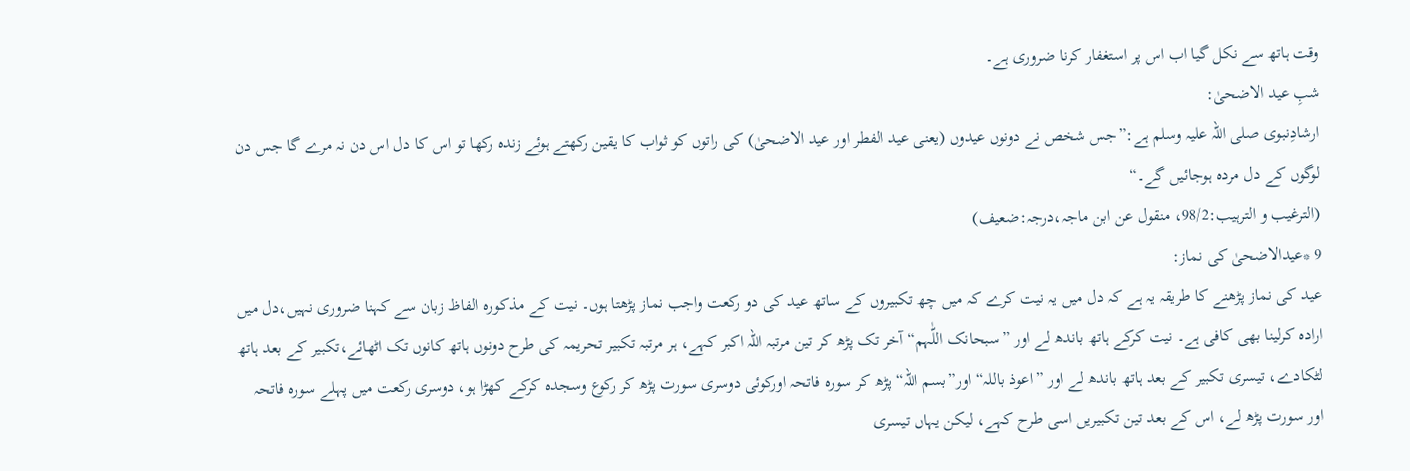وقت ہاتھ سے نکل گیا اب اس پر استغفار کرنا ضروری ہے۔
شبِ عید الاضحیٰ:
ارشادِنبوی صلی اللہ علیہ وسلم ہے:”جس شخص نے دونوں عیدوں (یعنی عید الفطر اور عید الاضحیٰ) کی راتوں کو ثواب کا یقین رکھتے ہوئے زندہ رکھا تو اس کا دل اس دن نہ مرے گا جس دن لوگوں کے دل مردہ ہوجائیں گے۔“
(الترغیب و الترہیب:98/2، منقول عن ابن ماجہ،درجہ:ضعیف)
9 *عیدالاضحیٰ کی نماز:
عید کی نماز پڑھنے کا طریقہ یہ ہے کہ دل میں یہ نیت کرے کہ میں چھ تکبیروں کے ساتھ عید کی دو رکعت واجب نماز پڑھتا ہوں۔ نیت کے مذکورہ الفاظ زبان سے کہنا ضروری نہیں،دل میں ارادہ کرلینا بھی کافی ہے۔ نیت کرکے ہاتھ باندھ لے اور ”سبحانک اللّٰہم“ آخر تک پڑھ کر تین مرتبہ اللہ اکبر کہے، ہر مرتبہ تکبیر تحریمہ کی طرح دونوں ہاتھ کانوں تک اٹھائے،تکبیر کے بعد ہاتھ لٹکادے، تیسری تکبیر کے بعد ہاتھ باندھ لے اور ”اعوذ باللہ“ اور”بسم اللہ“ پڑھ کر سورہ فاتحہ اورکوئی دوسری سورت پڑھ کر رکوع وسجدہ کرکے کھڑا ہو، دوسری رکعت میں پہلے سورہ فاتحہ اور سورت پڑھ لے، اس کے بعد تین تکبیریں اسی طرح کہے، لیکن یہاں تیسری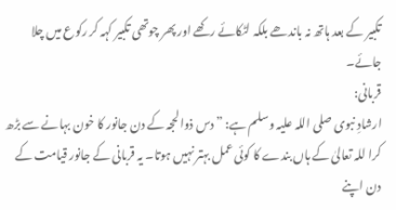تکبیر کے بعد ہاتھ نہ باندھے بلکہ لٹکائے رکھے اور پھر چوتھی تکبیر کہہ کر رکوع میں چلا جائے۔
قربانی:
ارشادِ نبوی صلی اللہ علیہ وسلم ہے: ”دس ذوالحجہ کے دن جانور کا خون بہانے سے بڑھ کرا للہ تعالیٰ کے ہاں بندے کا کوئی عمل بہتر نہیں ہوتا۔ یہ قربانی کے جانور قیامت کے دن اپنے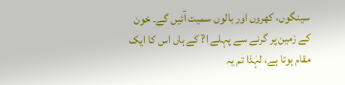سینگوں، کھروں اور بالوں سمیت آئیں گے۔ خون کے زمین پر گرنے سے پہلے ا? کے ہاں اس کا ایک مقام ہوتا ہے، لہٰذا تم یہ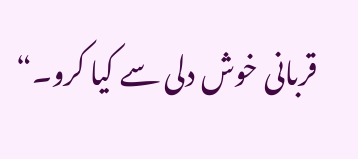قربانی خوش دلی سے کیا کرو۔“